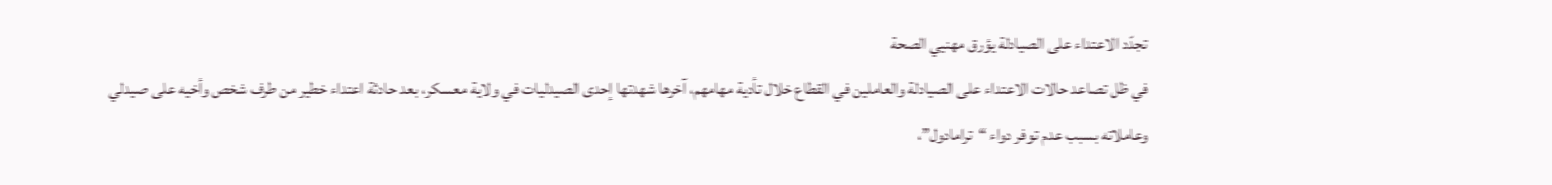تجدّد الاعتداء على الصيادلة يؤرق مهنيي الصحة
في ظل تصاعد حالات الاعتداء على الصيادلة والعاملين في القطاع خلال تأدية مهامهم، آخرها شهدتها إحدى الصيدليات في ولاية معسكر، بعد حادثة اعتداء خطير من طرف شخص وأخيه على صيدلي وعاملاته بسبب عدم توفر دواء “ترامادول”،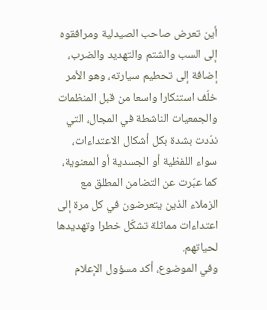أين تعرض صاحب الصيدلية ومرافقوه إلى السب والشتم والتهديد والضرب، إضافة إلى تحطيم سيارته، وهو الأمر خلّف استنكارا واسعا من قبل المنظمات والجمعيات الناشطة في المجال، التي ندّدت بشدة بكل أشكال الاعتداءات، سواء اللفظية أو الجسدية أو المعنوية، كما عبّرت عن التضامن المطلق مع الزملاء الذين يتعرضون في كل مرة إلى اعتداءات مماثلة تشكّل خطرا وتهديدها لحياتهم.
وفي الموضوع، أكد مسؤول الإعلام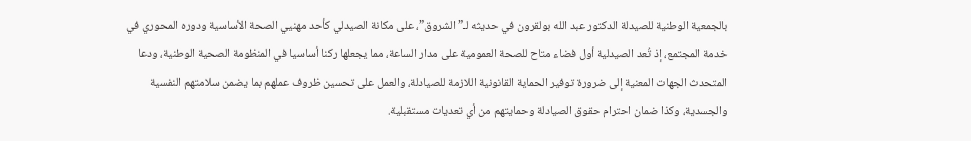بالجمعية الوطنية للصيدلة الدكتور عبد الله بولقرون في حديثه لـ”الشروق”، على مكانة الصيدلي كأحد مهنيي الصحة الأساسية ودوره المحوري في خدمة المجتمع، إذ تُعد الصيدلية أول فضاء متاح للصحة العمومية على مدار الساعة، مما يجعلها ركنا أساسيا في المنظومة الصحية الوطنية، ودعا المتحدث الجهات المعنية إلى ضرورة توفير الحماية القانونية اللازمة للصيادلة، والعمل على تحسين ظروف عملهم بما يضمن سلامتهم النفسية والجسدية، وكذا ضمان احترام حقوق الصيادلة وحمايتهم من أي تعديات مستقبلية.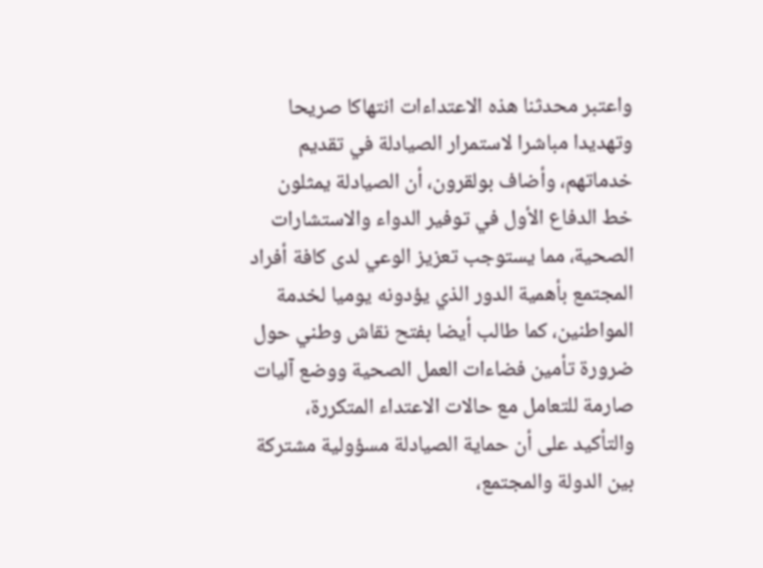واعتبر محدثنا هذه الاعتداءات انتهاكا صريحا وتهديدا مباشرا لاستمرار الصيادلة في تقديم خدماتهم، وأضاف بولقرون، أن الصيادلة يمثلون خط الدفاع الأول في توفير الدواء والاستشارات الصحية، مما يستوجب تعزيز الوعي لدى كافة أفراد المجتمع بأهمية الدور الذي يؤدونه يوميا لخدمة المواطنين، كما طالب أيضا بفتح نقاش وطني حول ضرورة تأمين فضاءات العمل الصحية ووضع آليات صارمة للتعامل مع حالات الاعتداء المتكررة، والتأكيد على أن حماية الصيادلة مسؤولية مشتركة بين الدولة والمجتمع،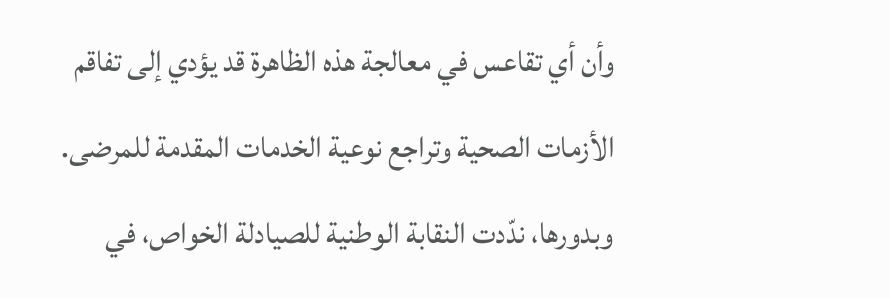وأن أي تقاعس في معالجة هذه الظاهرة قد يؤدي إلى تفاقم الأزمات الصحية وتراجع نوعية الخدمات المقدمة للمرضى.
وبدورها، ندّدت النقابة الوطنية للصيادلة الخواص، في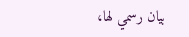بيان رسمي لها،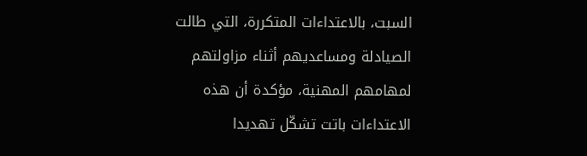السبت، بالاعتداءات المتكررة، التي طالت الصيادلة ومساعديهم أثناء مزاولتهم لمهامهم المهنية، مؤكدة أن هذه الاعتداءات باتت تشكّل تهديدا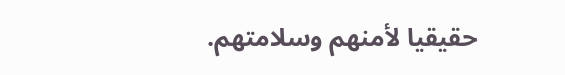حقيقيا لأمنهم وسلامتهم.